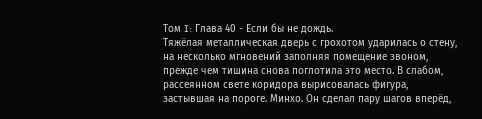Том I: Глава 40 - Если бы не дождь.
Тяжёлая металлическая дверь с грохотом ударилась о стену, на несколько мгновений заполняя помещение звоном, прежде чем тишина снова поглотила это место. В слабом, рассеянном свете коридора вырисовалась фигура, застывшая на пороге. Минхо. Он сделал пару шагов вперёд,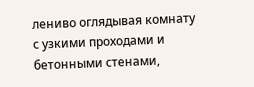лениво оглядывая комнату с узкими проходами и бетонными стенами,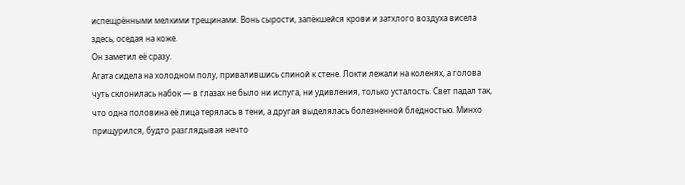испещрёнными мелкими трещинами. Вонь сырости, запёкшейся крови и затхлого воздуха висела здесь, оседая на коже.
Он заметил её сразу.
Агата сидела на холодном полу, привалившись спиной к стене. Локти лежали на коленях, а голова чуть склонилась набок — в глазах не было ни испуга, ни удивления, только усталость. Свет падал так, что одна половина её лица терялась в тени, а другая выделялась болезненной бледностью. Минхо прищурился, будто разглядывая нечто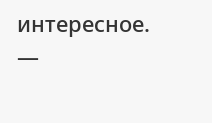интересное.
—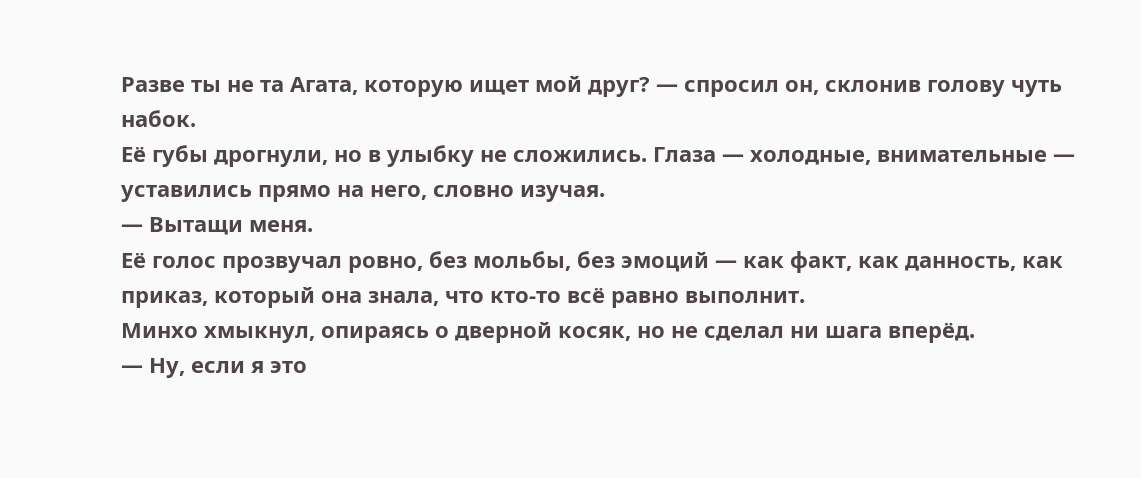Разве ты не та Агата, которую ищет мой друг? — спросил он, склонив голову чуть набок.
Её губы дрогнули, но в улыбку не сложились. Глаза — холодные, внимательные — уставились прямо на него, словно изучая.
— Вытащи меня.
Её голос прозвучал ровно, без мольбы, без эмоций — как факт, как данность, как приказ, который она знала, что кто-то всё равно выполнит.
Минхо хмыкнул, опираясь о дверной косяк, но не сделал ни шага вперёд.
— Ну, если я это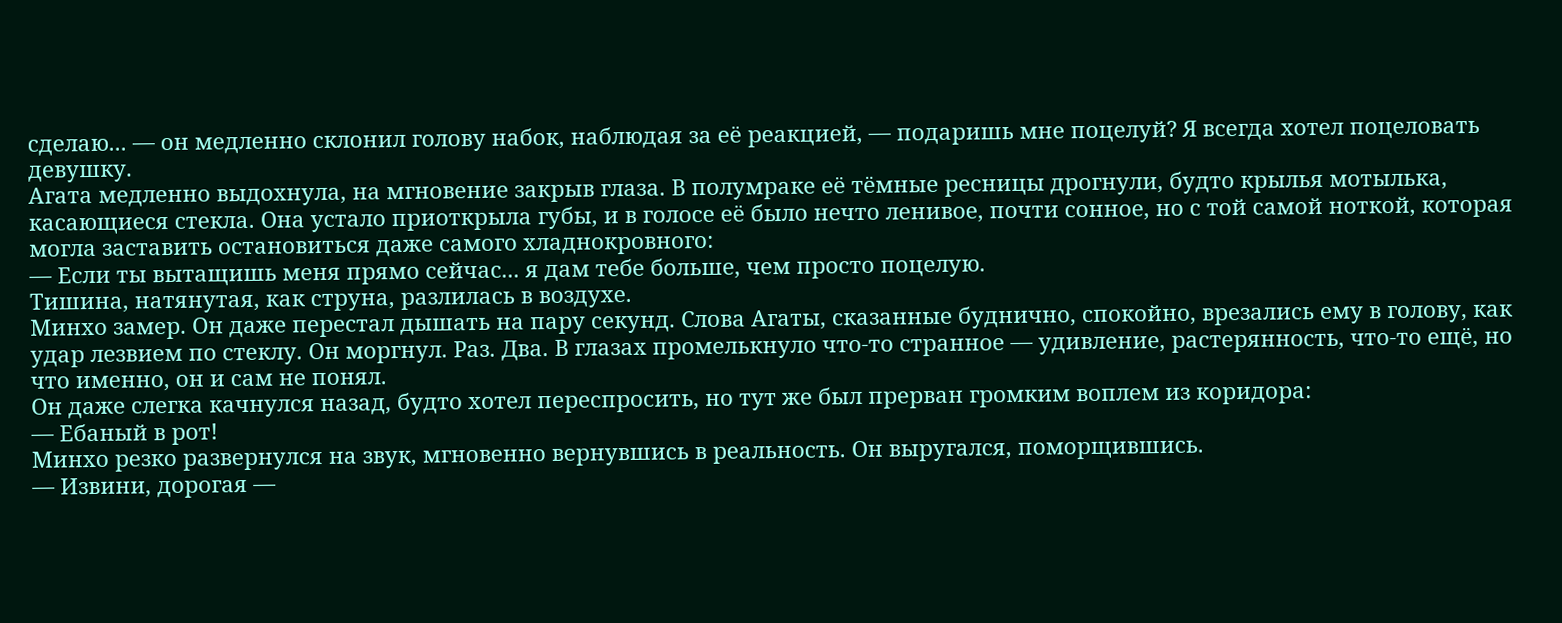сделаю... — он медленно склонил голову набок, наблюдая за её реакцией, — подаришь мне поцелуй? Я всегда хотел поцеловать девушку.
Агата медленно выдохнула, на мгновение закрыв глаза. В полумраке её тёмные ресницы дрогнули, будто крылья мотылька, касающиеся стекла. Она устало приоткрыла губы, и в голосе её было нечто ленивое, почти сонное, но с той самой ноткой, которая могла заставить остановиться даже самого хладнокровного:
— Если ты вытащишь меня прямо сейчас... я дам тебе больше, чем просто поцелую.
Тишина, натянутая, как струна, разлилась в воздухе.
Минхо замер. Он даже перестал дышать на пару секунд. Слова Агаты, сказанные буднично, спокойно, врезались ему в голову, как удар лезвием по стеклу. Он моргнул. Раз. Два. В глазах промелькнуло что-то странное — удивление, растерянность, что-то ещё, но что именно, он и сам не понял.
Он даже слегка качнулся назад, будто хотел переспросить, но тут же был прерван громким воплем из коридора:
— Ебаный в рот!
Минхо резко развернулся на звук, мгновенно вернувшись в реальность. Он выругался, поморщившись.
— Извини, дорогая —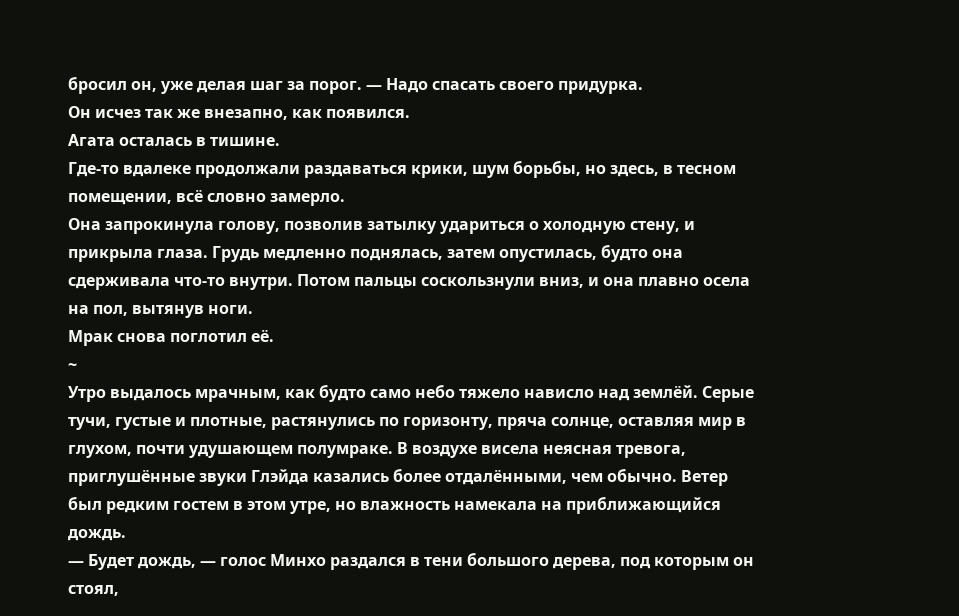бросил он, уже делая шаг за порог. — Надо спасать своего придурка.
Он исчез так же внезапно, как появился.
Агата осталась в тишине.
Где-то вдалеке продолжали раздаваться крики, шум борьбы, но здесь, в тесном помещении, всё словно замерло.
Она запрокинула голову, позволив затылку удариться о холодную стену, и прикрыла глаза. Грудь медленно поднялась, затем опустилась, будто она сдерживала что-то внутри. Потом пальцы соскользнули вниз, и она плавно осела на пол, вытянув ноги.
Мрак снова поглотил её.
~
Утро выдалось мрачным, как будто само небо тяжело нависло над землёй. Серые тучи, густые и плотные, растянулись по горизонту, пряча солнце, оставляя мир в глухом, почти удушающем полумраке. В воздухе висела неясная тревога, приглушённые звуки Глэйда казались более отдалёнными, чем обычно. Ветер был редким гостем в этом утре, но влажность намекала на приближающийся дождь.
— Будет дождь, — голос Минхо раздался в тени большого дерева, под которым он стоял,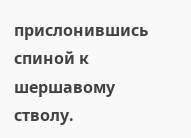прислонившись спиной к шершавому стволу.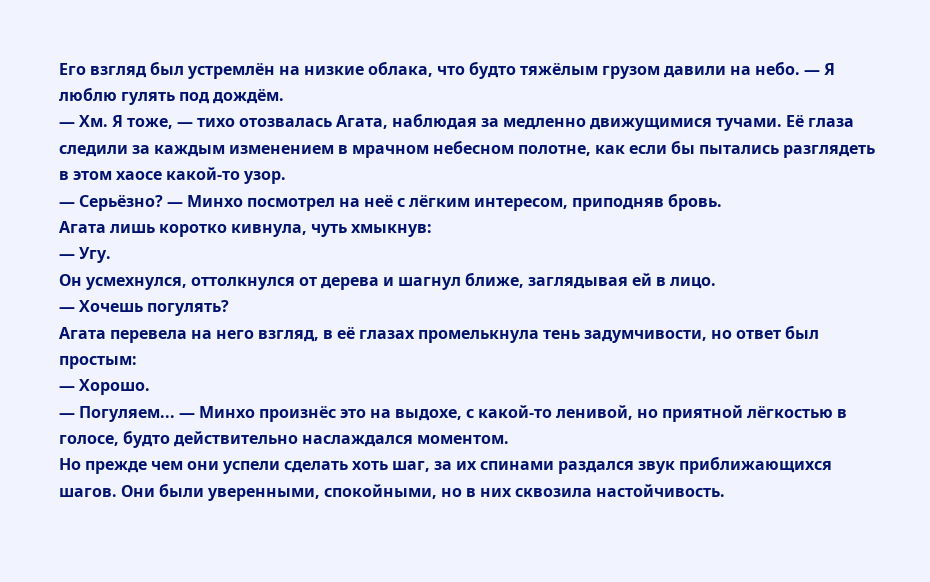Его взгляд был устремлён на низкие облака, что будто тяжёлым грузом давили на небо. — Я люблю гулять под дождём.
— Хм. Я тоже, — тихо отозвалась Агата, наблюдая за медленно движущимися тучами. Её глаза следили за каждым изменением в мрачном небесном полотне, как если бы пытались разглядеть в этом хаосе какой-то узор.
— Серьёзно? — Минхо посмотрел на неё с лёгким интересом, приподняв бровь.
Агата лишь коротко кивнула, чуть хмыкнув:
— Угу.
Он усмехнулся, оттолкнулся от дерева и шагнул ближе, заглядывая ей в лицо.
— Хочешь погулять?
Агата перевела на него взгляд, в её глазах промелькнула тень задумчивости, но ответ был простым:
— Хорошо.
— Погуляем... — Минхо произнёс это на выдохе, с какой-то ленивой, но приятной лёгкостью в голосе, будто действительно наслаждался моментом.
Но прежде чем они успели сделать хоть шаг, за их спинами раздался звук приближающихся шагов. Они были уверенными, спокойными, но в них сквозила настойчивость.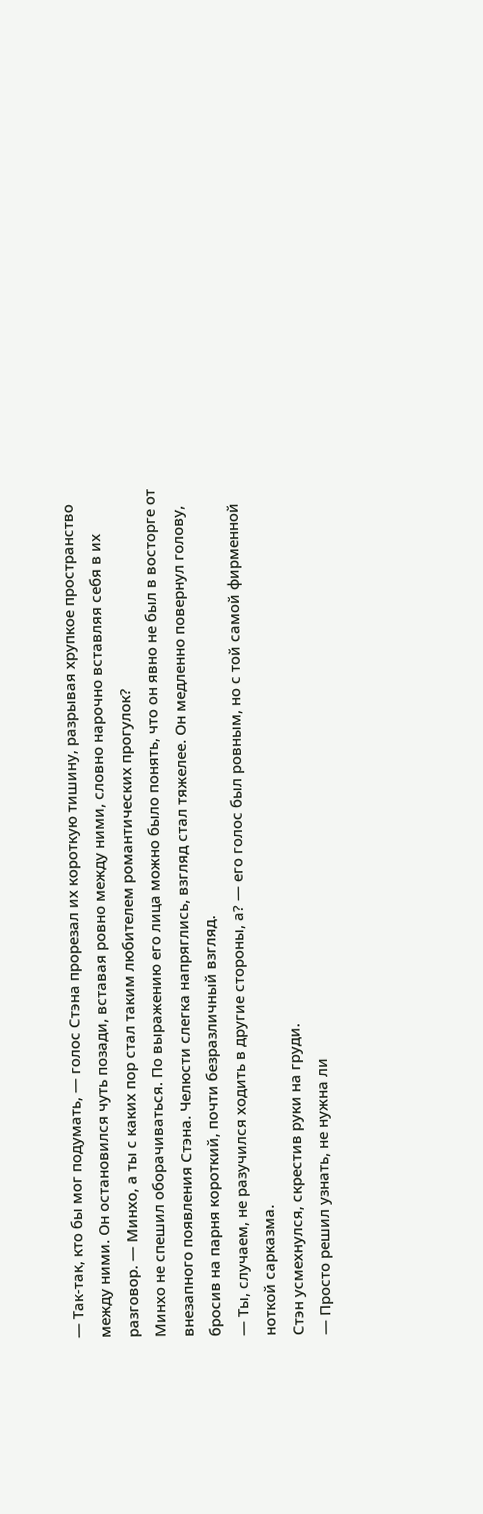— Так-так, кто бы мог подумать, — голос Стэна прорезал их короткую тишину, разрывая хрупкое пространство между ними. Он остановился чуть позади, вставая ровно между ними, словно нарочно вставляя себя в их разговор. — Минхо, а ты с каких пор стал таким любителем романтических прогулок?
Минхо не спешил оборачиваться. По выражению его лица можно было понять, что он явно не был в восторге от внезапного появления Стэна. Челюсти слегка напряглись, взгляд стал тяжелее. Он медленно повернул голову, бросив на парня короткий, почти безразличный взгляд.
— Ты, случаем, не разучился ходить в другие стороны, а? — его голос был ровным, но с той самой фирменной ноткой сарказма.
Стэн усмехнулся, скрестив руки на груди.
— Просто решил узнать, не нужна ли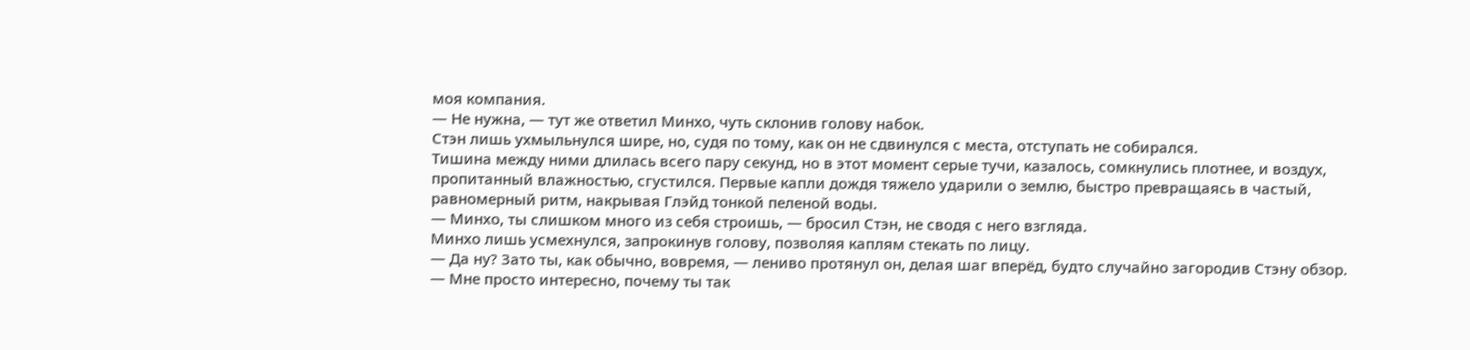моя компания.
— Не нужна, — тут же ответил Минхо, чуть склонив голову набок.
Стэн лишь ухмыльнулся шире, но, судя по тому, как он не сдвинулся с места, отступать не собирался.
Тишина между ними длилась всего пару секунд, но в этот момент серые тучи, казалось, сомкнулись плотнее, и воздух, пропитанный влажностью, сгустился. Первые капли дождя тяжело ударили о землю, быстро превращаясь в частый, равномерный ритм, накрывая Глэйд тонкой пеленой воды.
— Минхо, ты слишком много из себя строишь, — бросил Стэн, не сводя с него взгляда.
Минхо лишь усмехнулся, запрокинув голову, позволяя каплям стекать по лицу.
— Да ну? Зато ты, как обычно, вовремя, — лениво протянул он, делая шаг вперёд, будто случайно загородив Стэну обзор.
— Мне просто интересно, почему ты так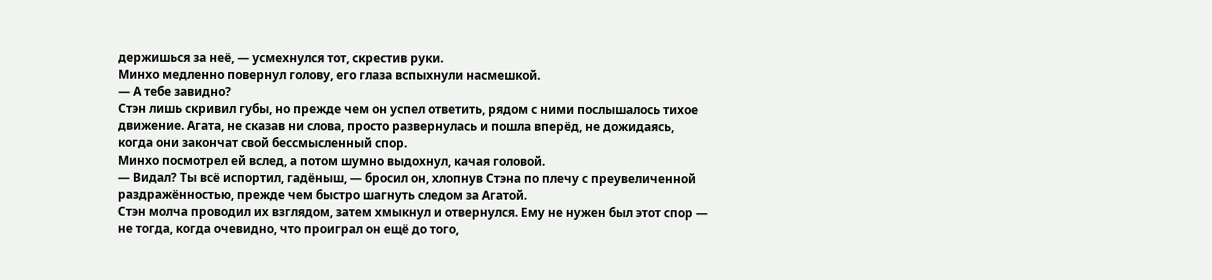держишься за неё, — усмехнулся тот, скрестив руки.
Минхо медленно повернул голову, его глаза вспыхнули насмешкой.
— А тебе завидно?
Стэн лишь скривил губы, но прежде чем он успел ответить, рядом с ними послышалось тихое движение. Агата, не сказав ни слова, просто развернулась и пошла вперёд, не дожидаясь, когда они закончат свой бессмысленный спор.
Минхо посмотрел ей вслед, а потом шумно выдохнул, качая головой.
— Видал? Ты всё испортил, гадёныш, — бросил он, хлопнув Стэна по плечу с преувеличенной раздражённостью, прежде чем быстро шагнуть следом за Агатой.
Стэн молча проводил их взглядом, затем хмыкнул и отвернулся. Ему не нужен был этот спор — не тогда, когда очевидно, что проиграл он ещё до того,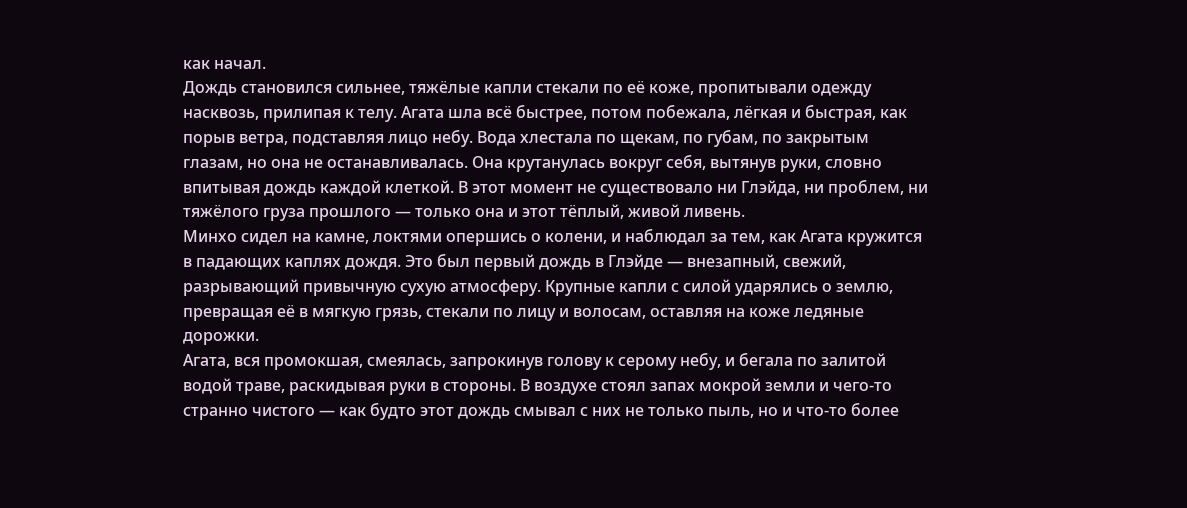как начал.
Дождь становился сильнее, тяжёлые капли стекали по её коже, пропитывали одежду насквозь, прилипая к телу. Агата шла всё быстрее, потом побежала, лёгкая и быстрая, как порыв ветра, подставляя лицо небу. Вода хлестала по щекам, по губам, по закрытым глазам, но она не останавливалась. Она крутанулась вокруг себя, вытянув руки, словно впитывая дождь каждой клеткой. В этот момент не существовало ни Глэйда, ни проблем, ни тяжёлого груза прошлого — только она и этот тёплый, живой ливень.
Минхо сидел на камне, локтями опершись о колени, и наблюдал за тем, как Агата кружится в падающих каплях дождя. Это был первый дождь в Глэйде — внезапный, свежий, разрывающий привычную сухую атмосферу. Крупные капли с силой ударялись о землю, превращая её в мягкую грязь, стекали по лицу и волосам, оставляя на коже ледяные дорожки.
Агата, вся промокшая, смеялась, запрокинув голову к серому небу, и бегала по залитой водой траве, раскидывая руки в стороны. В воздухе стоял запах мокрой земли и чего-то странно чистого — как будто этот дождь смывал с них не только пыль, но и что-то более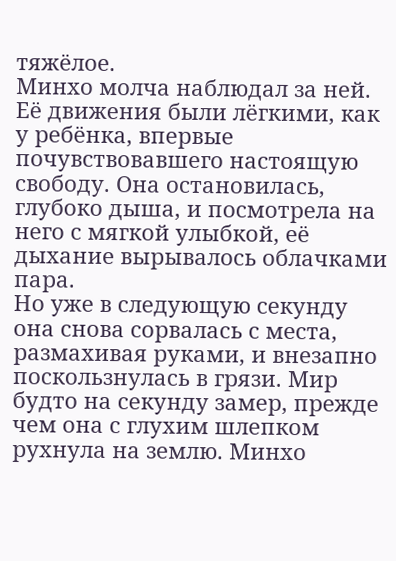тяжёлое.
Минхо молча наблюдал за ней. Её движения были лёгкими, как у ребёнка, впервые почувствовавшего настоящую свободу. Она остановилась, глубоко дыша, и посмотрела на него с мягкой улыбкой, её дыхание вырывалось облачками пара.
Но уже в следующую секунду она снова сорвалась с места, размахивая руками, и внезапно поскользнулась в грязи. Мир будто на секунду замер, прежде чем она с глухим шлепком рухнула на землю. Минхо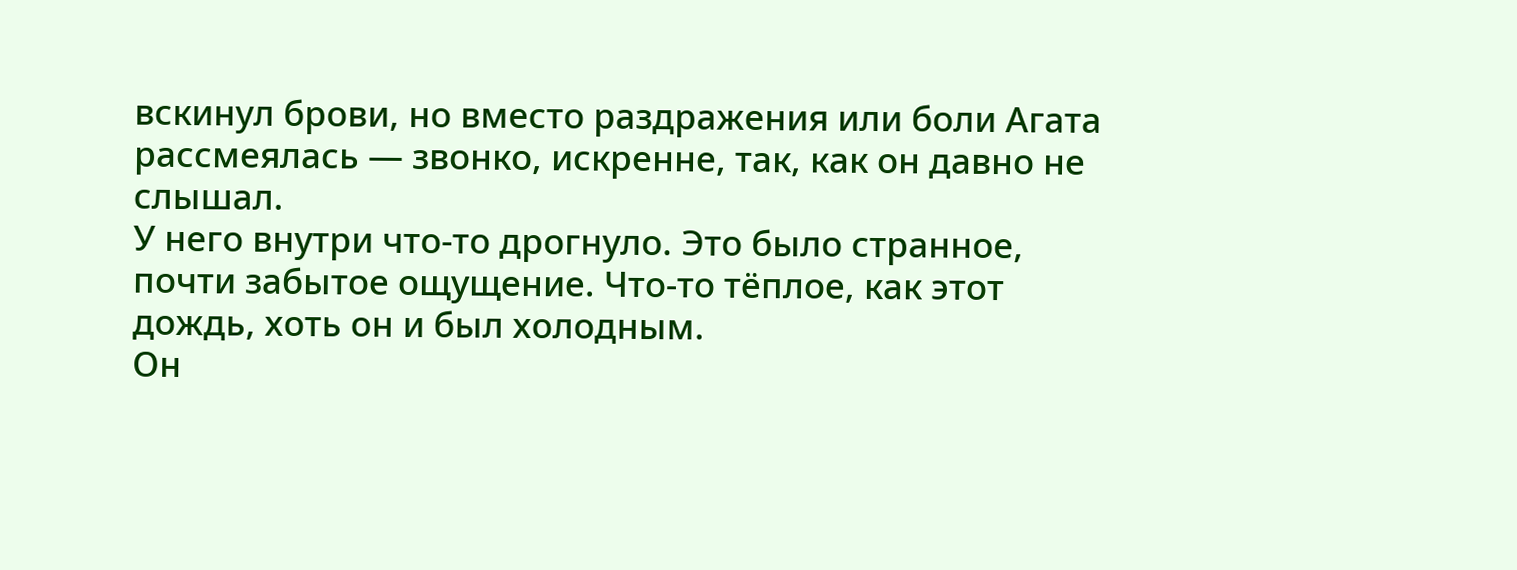вскинул брови, но вместо раздражения или боли Агата рассмеялась — звонко, искренне, так, как он давно не слышал.
У него внутри что-то дрогнуло. Это было странное, почти забытое ощущение. Что-то тёплое, как этот дождь, хоть он и был холодным.
Он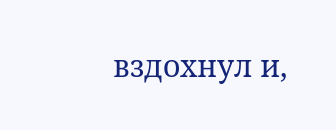вздохнул и,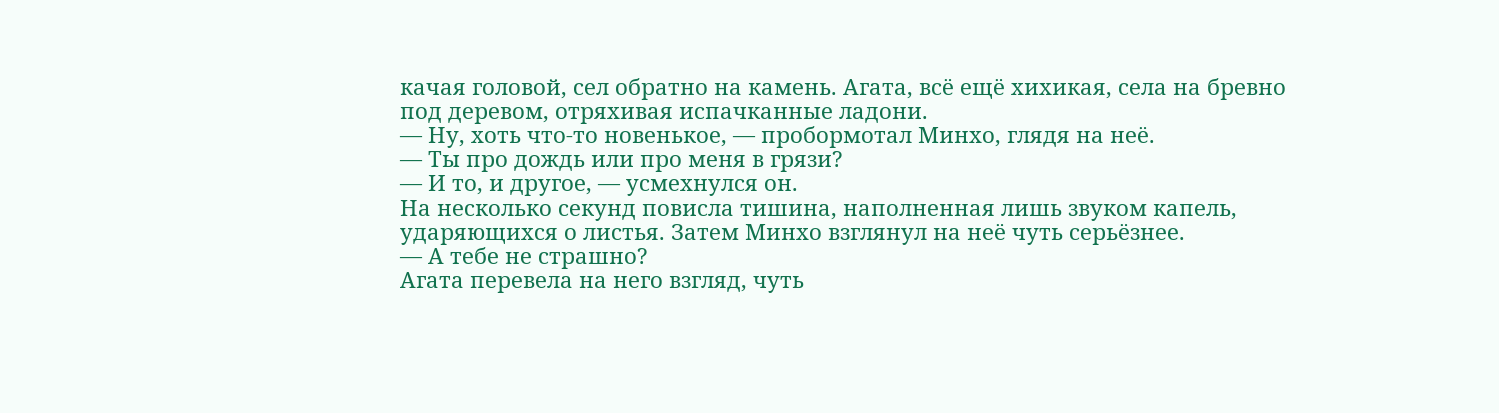качая головой, сел обратно на камень. Агата, всё ещё хихикая, села на бревно под деревом, отряхивая испачканные ладони.
— Ну, хоть что-то новенькое, — пробормотал Минхо, глядя на неё.
— Ты про дождь или про меня в грязи?
— И то, и другое, — усмехнулся он.
На несколько секунд повисла тишина, наполненная лишь звуком капель, ударяющихся о листья. Затем Минхо взглянул на неё чуть серьёзнее.
— А тебе не страшно?
Агата перевела на него взгляд, чуть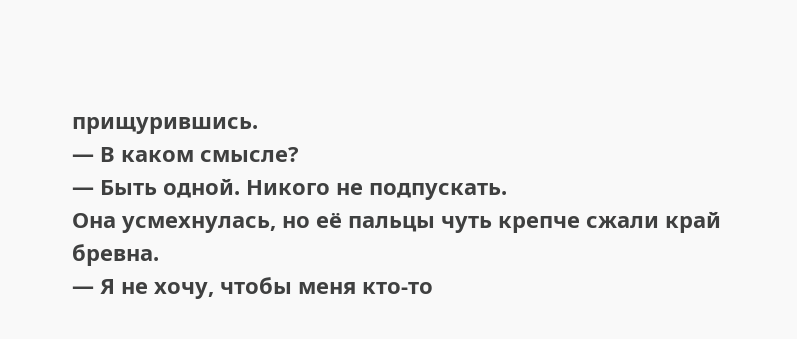прищурившись.
— В каком смысле?
— Быть одной. Никого не подпускать.
Она усмехнулась, но её пальцы чуть крепче сжали край бревна.
— Я не хочу, чтобы меня кто-то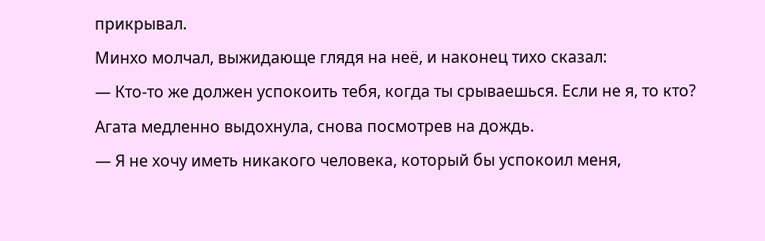прикрывал.
Минхо молчал, выжидающе глядя на неё, и наконец тихо сказал:
— Кто-то же должен успокоить тебя, когда ты срываешься. Если не я, то кто?
Агата медленно выдохнула, снова посмотрев на дождь.
— Я не хочу иметь никакого человека, который бы успокоил меня,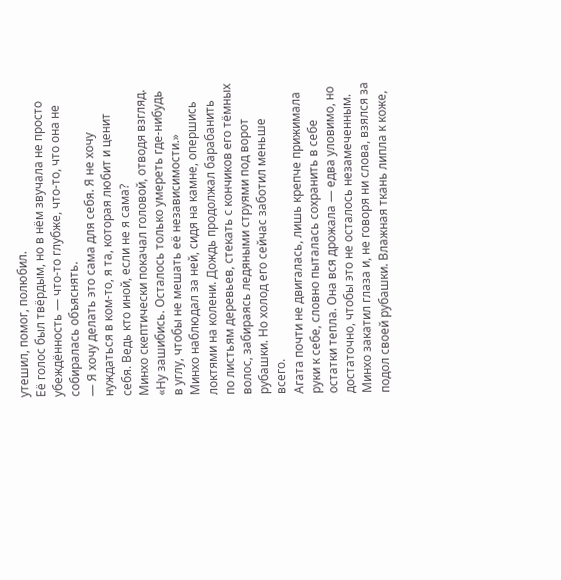утешил, помог, полюбил.
Её голос был твёрдым, но в нём звучала не просто убеждённость — что-то глубже, что-то, что она не собиралась объяснять.
— Я хочу делать это сама для себя. Я не хочу нуждаться в ком-то, я та, которая любит и ценит себя. Ведь кто иной, если не я сама?
Минхо скептически покачал головой, отводя взгляд.
«Ну зашибись. Осталось только умереть где-нибудь в углу, чтобы не мешать её независимости.»
Минхо наблюдал за ней, сидя на камне, опершись локтями на колени. Дождь продолжал барабанить по листьям деревьев, стекать с кончиков его тёмных волос, забираясь ледяными струями под ворот рубашки. Но холод его сейчас заботил меньше всего.
Агата почти не двигалась, лишь крепче прижимала руки к себе, словно пыталась сохранить в себе остатки тепла. Она вся дрожала — едва уловимо, но достаточно, чтобы это не осталось незамеченным.
Минхо закатил глаза и, не говоря ни слова, взялся за подол своей рубашки. Влажная ткань липла к коже,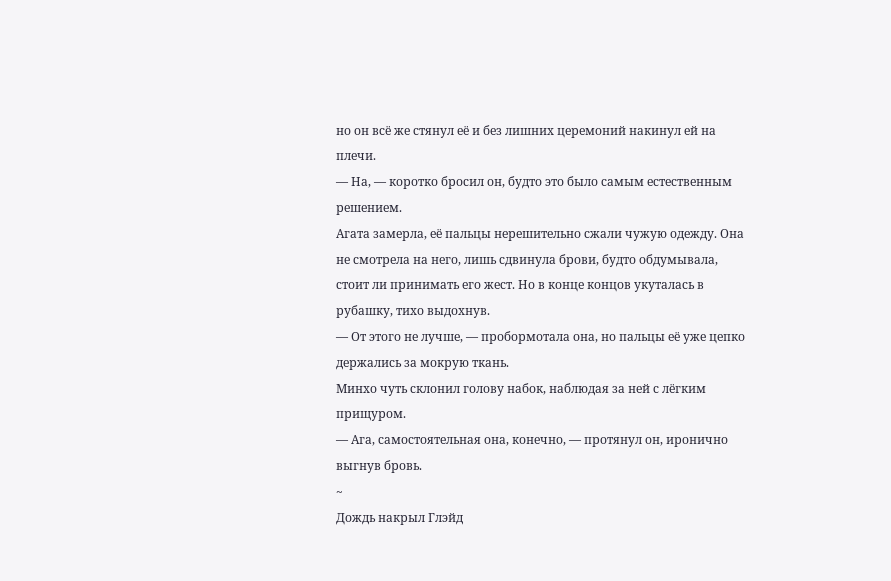но он всё же стянул её и без лишних церемоний накинул ей на плечи.
— На, — коротко бросил он, будто это было самым естественным решением.
Агата замерла, её пальцы нерешительно сжали чужую одежду. Она не смотрела на него, лишь сдвинула брови, будто обдумывала, стоит ли принимать его жест. Но в конце концов укуталась в рубашку, тихо выдохнув.
— От этого не лучше, — пробормотала она, но пальцы её уже цепко держались за мокрую ткань.
Минхо чуть склонил голову набок, наблюдая за ней с лёгким прищуром.
— Ага, самостоятельная она, конечно, — протянул он, иронично выгнув бровь.
~
Дождь накрыл Глэйд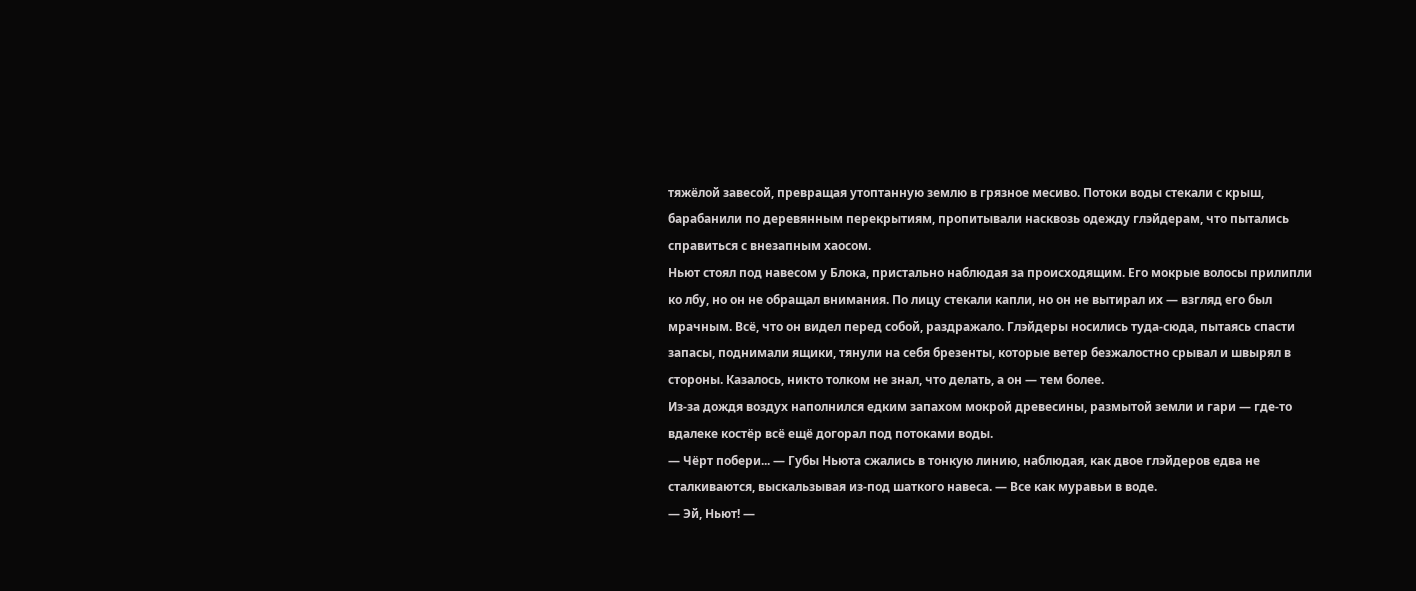тяжёлой завесой, превращая утоптанную землю в грязное месиво. Потоки воды стекали с крыш, барабанили по деревянным перекрытиям, пропитывали насквозь одежду глэйдерам, что пытались справиться с внезапным хаосом.
Ньют стоял под навесом у Блока, пристально наблюдая за происходящим. Его мокрые волосы прилипли ко лбу, но он не обращал внимания. По лицу стекали капли, но он не вытирал их — взгляд его был мрачным. Всё, что он видел перед собой, раздражало. Глэйдеры носились туда-сюда, пытаясь спасти запасы, поднимали ящики, тянули на себя брезенты, которые ветер безжалостно срывал и швырял в стороны. Казалось, никто толком не знал, что делать, а он — тем более.
Из-за дождя воздух наполнился едким запахом мокрой древесины, размытой земли и гари — где-то вдалеке костёр всё ещё догорал под потоками воды.
— Чёрт побери... — Губы Ньюта сжались в тонкую линию, наблюдая, как двое глэйдеров едва не сталкиваются, выскальзывая из-под шаткого навеса. — Все как муравьи в воде.
— Эй, Ньют! —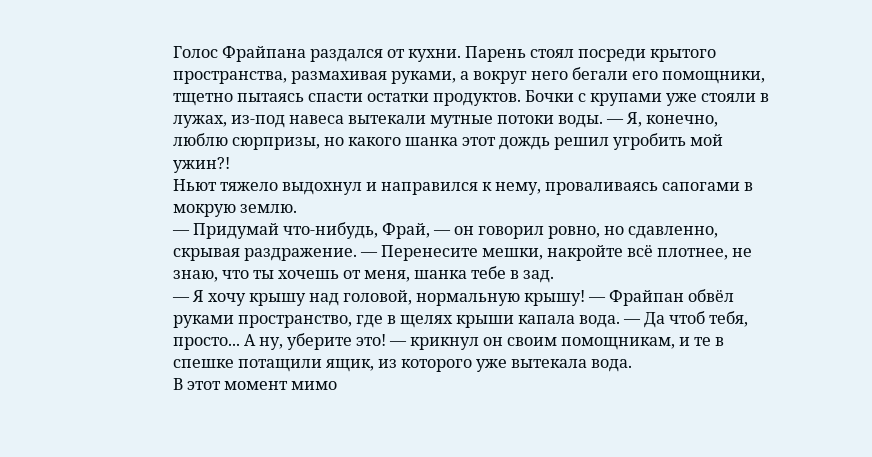Голос Фрайпана раздался от кухни. Парень стоял посреди крытого пространства, размахивая руками, а вокруг него бегали его помощники, тщетно пытаясь спасти остатки продуктов. Бочки с крупами уже стояли в лужах, из-под навеса вытекали мутные потоки воды. — Я, конечно, люблю сюрпризы, но какого шанка этот дождь решил угробить мой ужин?!
Ньют тяжело выдохнул и направился к нему, проваливаясь сапогами в мокрую землю.
— Придумай что-нибудь, Фрай, — он говорил ровно, но сдавленно, скрывая раздражение. — Перенесите мешки, накройте всё плотнее, не знаю, что ты хочешь от меня, шанка тебе в зад.
— Я хочу крышу над головой, нормальную крышу! — Фрайпан обвёл руками пространство, где в щелях крыши капала вода. — Да чтоб тебя, просто... А ну, уберите это! — крикнул он своим помощникам, и те в спешке потащили ящик, из которого уже вытекала вода.
В этот момент мимо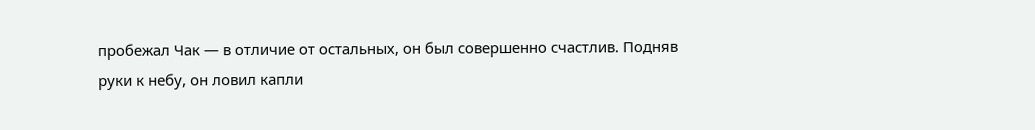пробежал Чак — в отличие от остальных, он был совершенно счастлив. Подняв руки к небу, он ловил капли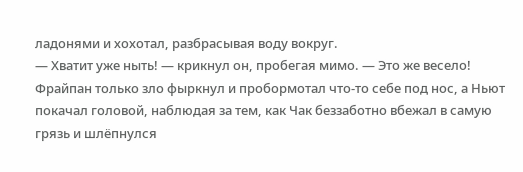ладонями и хохотал, разбрасывая воду вокруг.
— Хватит уже ныть! — крикнул он, пробегая мимо. — Это же весело!
Фрайпан только зло фыркнул и пробормотал что-то себе под нос, а Ньют покачал головой, наблюдая за тем, как Чак беззаботно вбежал в самую грязь и шлёпнулся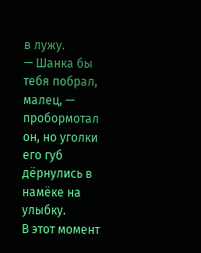в лужу.
— Шанка бы тебя побрал, малец, — пробормотал он, но уголки его губ дёрнулись в намёке на улыбку.
В этот момент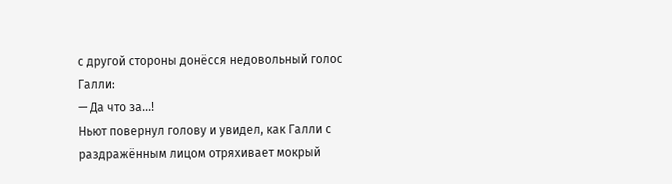с другой стороны донёсся недовольный голос Галли:
— Да что за...!
Ньют повернул голову и увидел, как Галли с раздражённым лицом отряхивает мокрый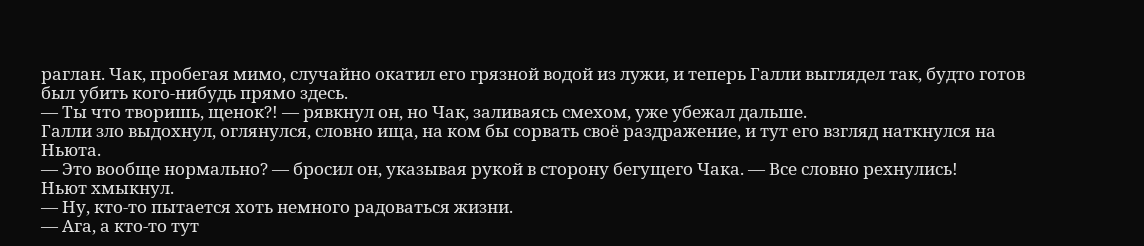раглан. Чак, пробегая мимо, случайно окатил его грязной водой из лужи, и теперь Галли выглядел так, будто готов был убить кого-нибудь прямо здесь.
— Ты что творишь, щенок?! — рявкнул он, но Чак, заливаясь смехом, уже убежал дальше.
Галли зло выдохнул, оглянулся, словно ища, на ком бы сорвать своё раздражение, и тут его взгляд наткнулся на Ньюта.
— Это вообще нормально? — бросил он, указывая рукой в сторону бегущего Чака. — Все словно рехнулись!
Ньют хмыкнул.
— Ну, кто-то пытается хоть немного радоваться жизни.
— Ага, а кто-то тут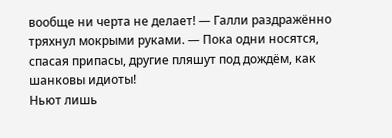вообще ни черта не делает! — Галли раздражённо тряхнул мокрыми руками. — Пока одни носятся, спасая припасы, другие пляшут под дождём, как шанковы идиоты!
Ньют лишь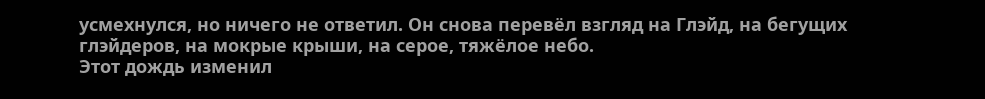усмехнулся, но ничего не ответил. Он снова перевёл взгляд на Глэйд, на бегущих глэйдеров, на мокрые крыши, на серое, тяжёлое небо.
Этот дождь изменил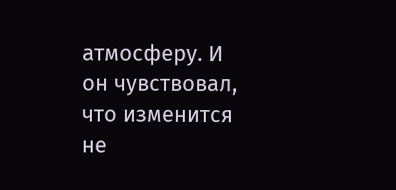атмосферу. И он чувствовал, что изменится не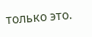только это.